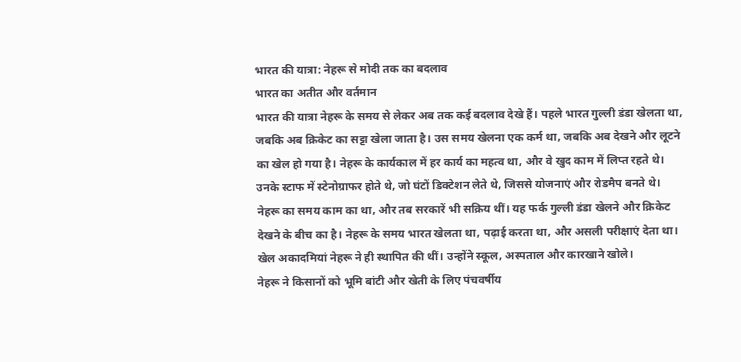भारत की यात्रा: नेहरू से मोदी तक का बदलाव
भारत का अतीत और वर्तमान
भारत की यात्रा नेहरू के समय से लेकर अब तक कई बदलाव देखे हैं। पहले भारत गुल्ली डंडा खेलता था, जबकि अब क्रिकेट का सट्टा खेला जाता है। उस समय खेलना एक कर्म था, जबकि अब देखने और लूटने का खेल हो गया है। नेहरू के कार्यकाल में हर कार्य का महत्व था, और वे खुद काम में लिप्त रहते थे। उनके स्टाफ में स्टेनोग्राफर होते थे, जो घंटों डिक्टेशन लेते थे, जिससे योजनाएं और रोडमैप बनते थे।
नेहरू का समय काम का था, और तब सरकारें भी सक्रिय थीं। यह फर्क गुल्ली डंडा खेलने और क्रिकेट देखने के बीच का है। नेहरू के समय भारत खेलता था, पढ़ाई करता था, और असली परीक्षाएं देता था। खेल अकादमियां नेहरू ने ही स्थापित की थीं। उन्होंने स्कूल, अस्पताल और कारखाने खोले।
नेहरू ने किसानों को भूमि बांटी और खेती के लिए पंचवर्षीय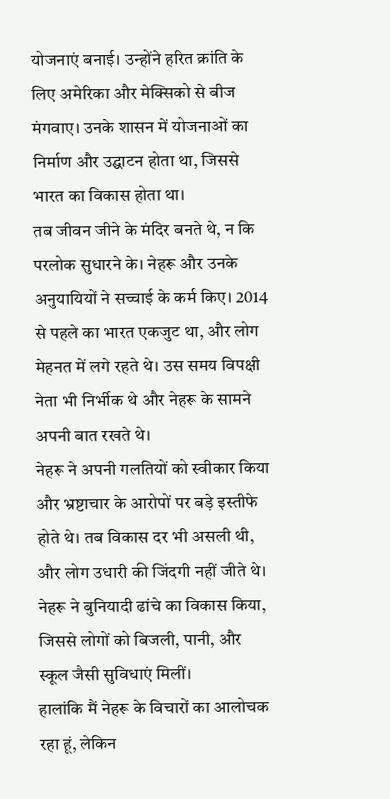योजनाएं बनाई। उन्होंने हरित क्रांति के लिए अमेरिका और मेक्सिको से बीज मंगवाए। उनके शासन में योजनाओं का निर्माण और उद्घाटन होता था, जिससे भारत का विकास होता था।
तब जीवन जीने के मंदिर बनते थे, न कि परलोक सुधारने के। नेहरू और उनके अनुयायियों ने सच्चाई के कर्म किए। 2014 से पहले का भारत एकजुट था, और लोग मेहनत में लगे रहते थे। उस समय विपक्षी नेता भी निर्भीक थे और नेहरू के सामने अपनी बात रखते थे।
नेहरू ने अपनी गलतियों को स्वीकार किया और भ्रष्टाचार के आरोपों पर बड़े इस्तीफे होते थे। तब विकास दर भी असली थी, और लोग उधारी की जिंदगी नहीं जीते थे। नेहरू ने बुनियादी ढांचे का विकास किया, जिससे लोगों को बिजली, पानी, और स्कूल जैसी सुविधाएं मिलीं।
हालांकि मैं नेहरू के विचारों का आलोचक रहा हूं, लेकिन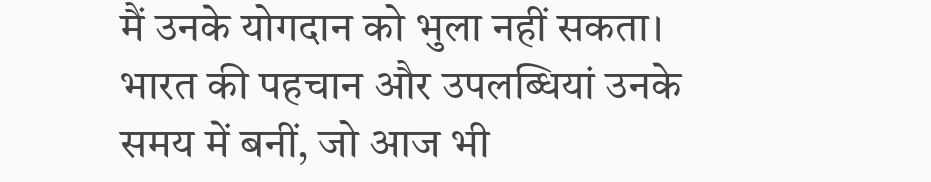मैं उनके योगदान को भुला नहीं सकता। भारत की पहचान और उपलब्धियां उनके समय में बनीं, जो आज भी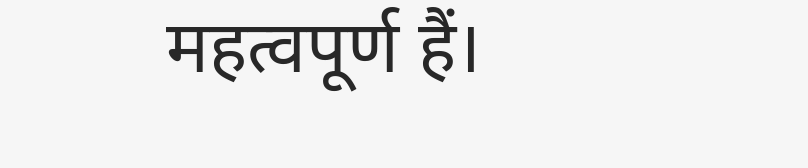महत्वपूर्ण हैं।